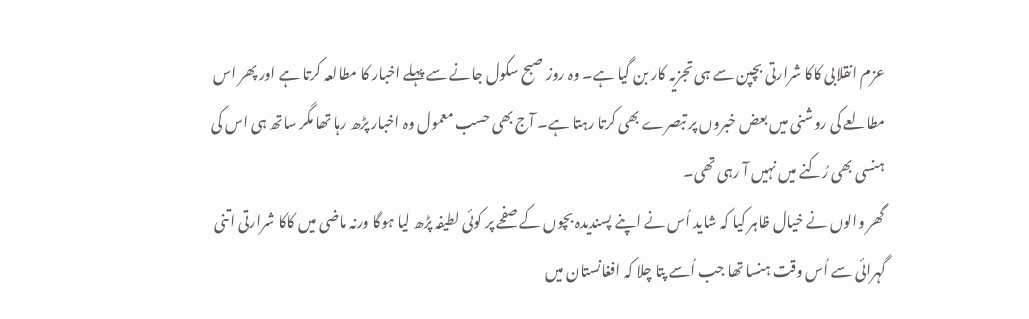عزم انقلابی کاکا شرارتی بچپن سے ہی تجزیہ کار بن گیا ہے۔ وہ روز صبح سکول جانے سے پہلے اخبار کا مطالعہ کرتا ہے اور پھر اس مطالعے کی روشنی میں بعض خبروں پر تبصرے بھی کرتا رہتا ہے۔ آج بھی حسب معمول وہ اخبار پڑھ رہا تھا مگر ساتھ ہی اس کی ہنسی بھی رُکنے میں نہیں آ رہی تھی۔
گھر والوں نے خیال ظاہر کیا کہ شاید اُس نے اپنے پسندیدہ بچوں کے صفحے پر کوئی لطیفہ پڑھ لیا ہوگا ورنہ ماضی میں کاکا شرارتی اتنی گہرائی سے اُس وقت ہنسا تھا جب اُسے پتا چلا کہ افغانستان میں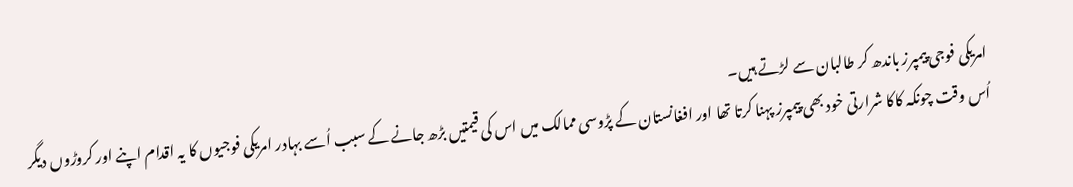امریکی فوجی پیمپرز باندھ کر طالبان سے لڑتے ہیں۔
اُس وقت چونکہ کاکا شرارتی خود بھی پیمپرز پہنا کرتا تھا اور افغانستان کے پڑوسی ممالک میں اس کی قیمتیں بڑھ جانے کے سبب اُسے بہادر امریکی فوجیوں کا یہ اقدام اپنے اور کروڑوں دیگر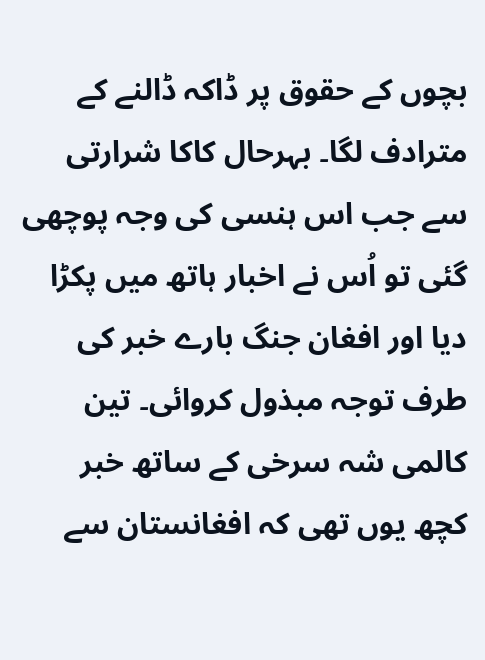بچوں کے حقوق پر ڈاکہ ڈالنے کے مترادف لگا۔ بہرحال کاکا شرارتی سے جب اس ہنسی کی وجہ پوچھی گئی تو اُس نے اخبار ہاتھ میں پکڑا دیا اور افغان جنگ بارے خبر کی طرف توجہ مبذول کروائی۔ تین کالمی شہ سرخی کے ساتھ خبر کچھ یوں تھی کہ افغانستان سے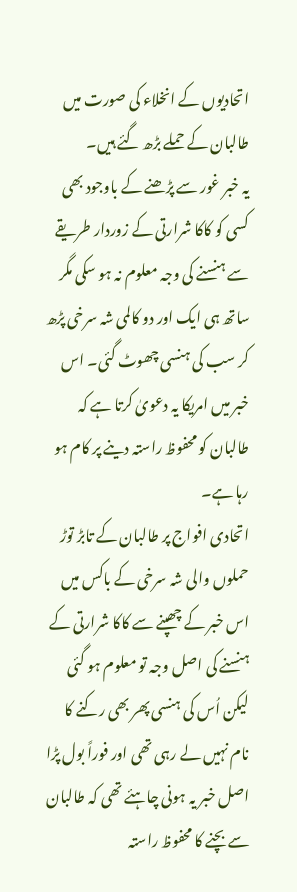اتحادیوں کے انخلاء کی صورت میں طالبان کے حملے بڑھ گئے ہیں۔
یہ خبر غور سے پڑھنے کے باوجود بھی کسی کو کاکا شرارتی کے زوردار طریقے سے ہنسنے کی وجہ معلوم نہ ہو سکی مگر ساتھ ہی ایک اور دو کالمی شہ سرخی پڑھ کر سب کی ہنسی چھوٹ گئی۔ اس خبر میں امریکا یہ دعویٰ کرتا ہے کہ طالبان کو محفوظ راستہ دینے پر کام ہو رہا ہے۔
اتحادی افواج پر طالبان کے تابڑ توڑ حملوں والی شہ سرخی کے باکس میں اس خبر کے چھپنے سے کاکا شرارتی کے ہنسنے کی اصل وجہ تو معلوم ہو گئی لیکن اُس کی ہنسی پھر بھی رکنے کا نام نہیں لے رہی تھی اور فوراً بول پڑا اصل خبر یہ ہونی چاہئے تھی کہ طالبان سے بچنے کا محفوظ راستہ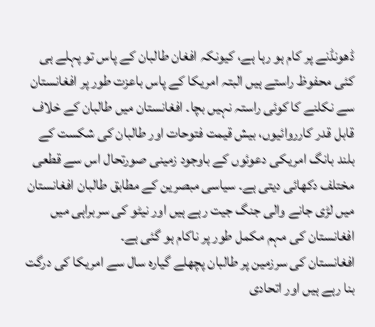ڈھونڈنے پر کام ہو رہا ہے، کیونکہ افغان طالبان کے پاس تو پہلے ہی کئی محفوظ راستے ہیں البتہ امریکا کے پاس باعزت طور پر افغانستان سے نکلنے کا کوئی راستہ نہیں بچا۔ افغانستان میں طالبان کے خلاف قابل قدر کارروائیوں، بیش قیمت فتوحات اور طالبان کی شکست کے بلند بانگ امریکی دعوئوں کے باوجود زمینی صورتحال اس سے قطعی مختلف دکھائی دیتی ہے۔ سیاسی مبصرین کے مطابق طالبان افغانستان میں لڑی جانے والی جنگ جیت رہے ہیں اور نیٹو کی سربراہی میں افغانستان کی مہم مکمل طور پر ناکام ہو گئی ہے۔
افغانستان کی سرزمین پر طالبان پچھلے گیارہ سال سے امریکا کی درگت بنا رہے ہیں اور اتحادی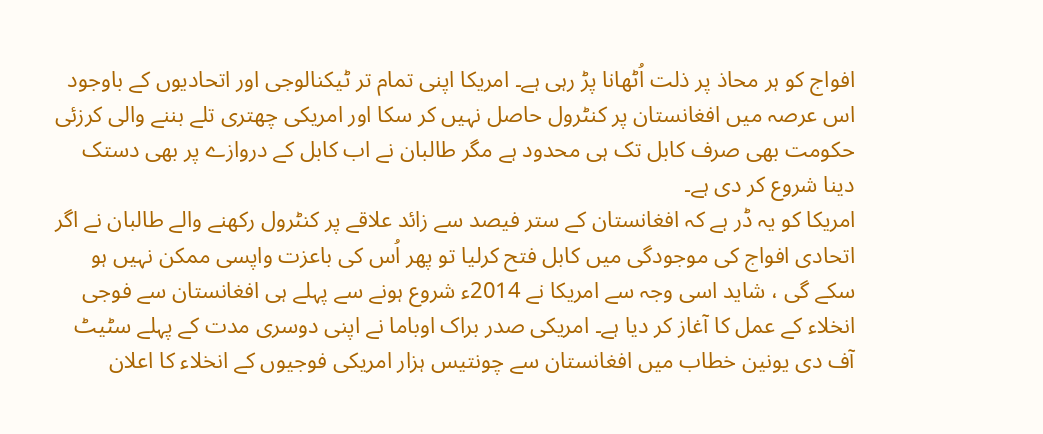افواج کو ہر محاذ پر ذلت اُٹھانا پڑ رہی ہے۔ امریکا اپنی تمام تر ٹیکنالوجی اور اتحادیوں کے باوجود اس عرصہ میں افغانستان پر کنٹرول حاصل نہیں کر سکا اور امریکی چھتری تلے بننے والی کرزئی حکومت بھی صرف کابل تک ہی محدود ہے مگر طالبان نے اب کابل کے دروازے پر بھی دستک دینا شروع کر دی ہے۔
امریکا کو یہ ڈر ہے کہ افغانستان کے ستر فیصد سے زائد علاقے پر کنٹرول رکھنے والے طالبان نے اگر اتحادی افواج کی موجودگی میں کابل فتح کرلیا تو پھر اُس کی باعزت واپسی ممکن نہیں ہو سکے گی ، شاید اسی وجہ سے امریکا نے 2014ء شروع ہونے سے پہلے ہی افغانستان سے فوجی انخلاء کے عمل کا آغاز کر دیا ہے۔ امریکی صدر براک اوباما نے اپنی دوسری مدت کے پہلے سٹیٹ آف دی یونین خطاب میں افغانستان سے چونتیس ہزار امریکی فوجیوں کے انخلاء کا اعلان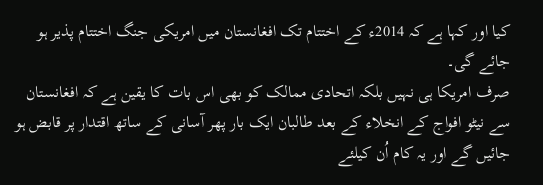کیا اور کہا ہے کہ 2014ء کے اختتام تک افغانستان میں امریکی جنگ اختتام پذیر ہو جائے گی۔
صرف امریکا ہی نہیں بلکہ اتحادی ممالک کو بھی اس بات کا یقین ہے کہ افغانستان سے نیٹو افواج کے انخلاء کے بعد طالبان ایک بار پھر آسانی کے ساتھ اقتدار پر قابض ہو جائیں گے اور یہ کام اُن کیلئے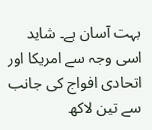بہت آسان ہے۔ شاید اسی وجہ سے امریکا اور اتحادی افواج کی جانب سے تین لاکھ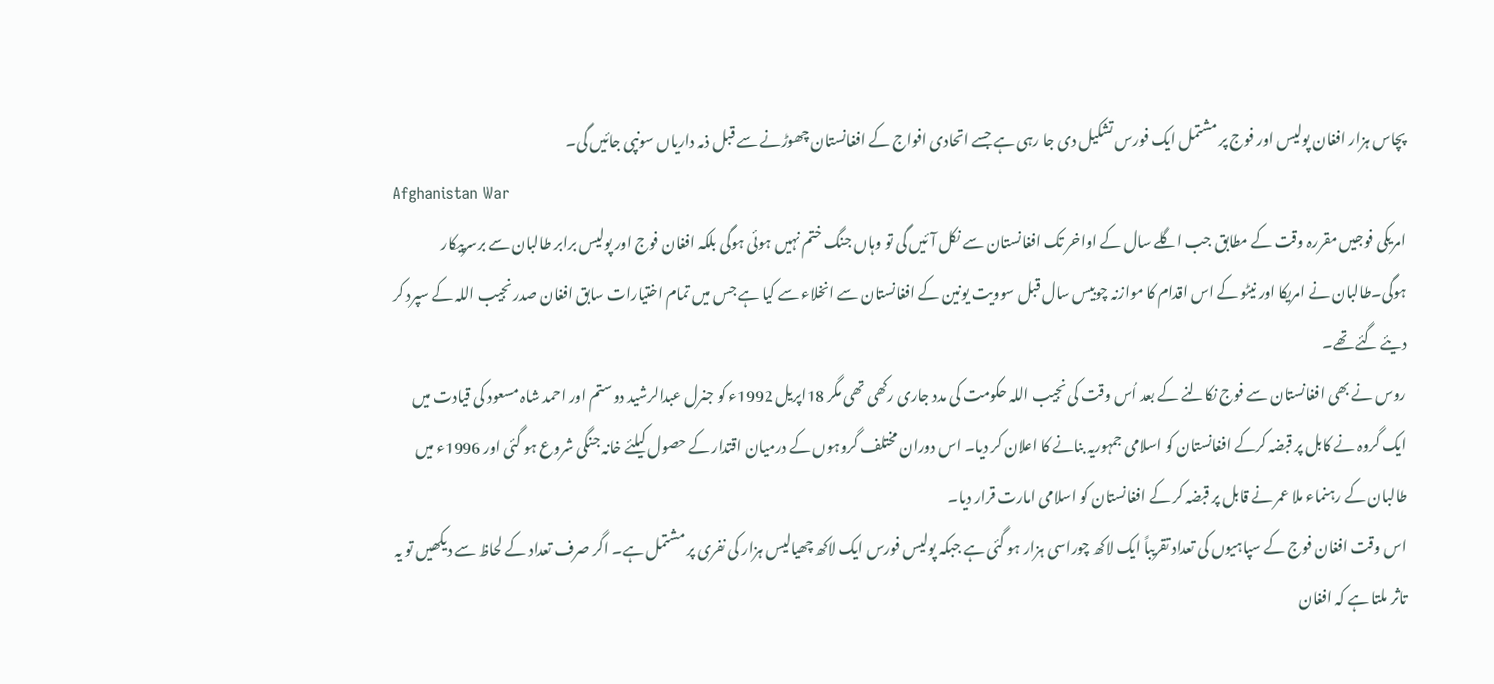پچاس ہزار افغان پولیس اور فوج پر مشتمل ایک فورس تشکیل دی جا رہی ہے جسے اتحادی افواج کے افغانستان چھوڑنے سے قبل ذمہ داریاں سونپی جائیں گی۔
Afghanistan War
امریکی فوجیں مقررہ وقت کے مطابق جب اگلے سال کے اواخر تک افغانستان سے نکل آئیں گی تو وہاں جنگ ختم نہیں ہوئی ہوگی بلکہ افغان فوج اور پولیس برابر طالبان سے برسرپیکار ہوگی۔طالبان نے امریکا اور نیٹو کے اس اقدام کا موازنہ چوبیس سال قبل سوویت یونین کے افغانستان سے انخلاء سے کیا ہے جس میں تمام اختیارات سابق افغان صدر نجیب اللہ کے سپرد کر دیئے گئے تھے۔
روس نے بھی افغانستان سے فوج نکالنے کے بعد اُس وقت کی نجیب اللہ حکومت کی مدد جاری رکھی تھی مگر 18اپریل 1992ء کو جنرل عبدالرشید دوستم اور احمد شاہ مسعود کی قیادت میں ایک گروہ نے کابل پر قبضہ کرکے افغانستان کو اسلامی جمہوریہ بنانے کا اعلان کر دیا۔ اس دوران مختلف گروہوں کے درمیان اقتدار کے حصول کیلئے خانہ جنگی شروع ہو گئی اور 1996ء میں طالبان کے رہنماء ملا عمر نے قابل پر قبضہ کر کے افغانستان کو اسلامی امارت قرار دیا۔
اس وقت افغان فوج کے سپاہیوں کی تعداد تقریباً ایک لاکھ چوراسی ہزار ہو گئی ہے جبکہ پولیس فورس ایک لاکھ چھیالیس ہزار کی نفری پر مشتمل ہے۔ اگر صرف تعداد کے لحاظ سے دیکھیں تو یہ تاثر ملتا ہے کہ افغان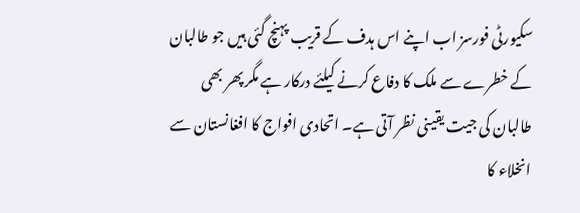سکیورٹی فورسز اب اپنے اس ہدف کے قریب پہنچ گئی ہیں جو طالبان کے خطرے سے ملک کا دفاع کرنے کیلئے درکار ہے مگر پھر بھی طالبان کی جیت یقینی نظر آتی ہے۔ اتحادی افواج کا افغانستان سے انخلاء کا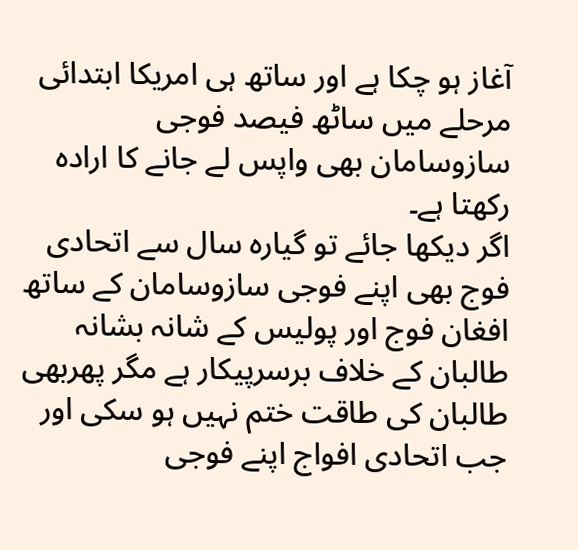آغاز ہو چکا ہے اور ساتھ ہی امریکا ابتدائی مرحلے میں ساٹھ فیصد فوجی سازوسامان بھی واپس لے جانے کا ارادہ رکھتا ہے۔
اگر دیکھا جائے تو گیارہ سال سے اتحادی فوج بھی اپنے فوجی سازوسامان کے ساتھ افغان فوج اور پولیس کے شانہ بشانہ طالبان کے خلاف برسرپیکار ہے مگر پھربھی طالبان کی طاقت ختم نہیں ہو سکی اور جب اتحادی افواج اپنے فوجی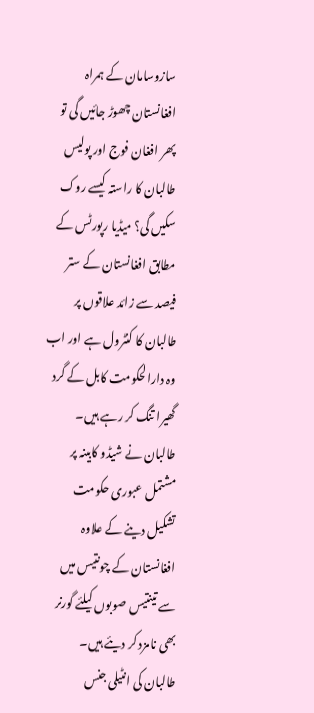سازوسامان کے ہمراہ افغانستان چھوڑ جائیں گی تو پھر افغان فوج اور پولیس طالبان کا راستہ کیسے روک سکیں گی؟ میڈیا رپورٹس کے مطابق افغانستان کے ستر فیصد سے زائد علاقوں پر طالبان کا کنٹرول ہے اور اب وہ دارالحکومت کابل کے گرد گھیرا تنگ کر رہے ہیں۔
طالبان نے شیڈو کابینہ پر مشتمل عبوری حکومت تشکیل دینے کے علاوہ افغانستان کے چونتیس میں سے تینتیس صوبوں کیلئے گورنر بھی نامزد کر دیئے ہیں۔ طالبان کی انٹیلی جنس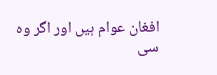افغان عوام ہیں اور اگر وہ سی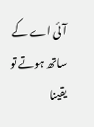آئی اے کے ساتھ ہوتے تو یقینا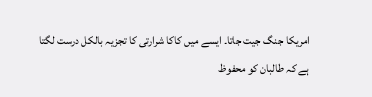امریکا جنگ جیت جاتا۔ ایسے میں کاکا شرارتی کا تجزیہ بالکل درست لگتا ہے کہ طالبان کو محفوظ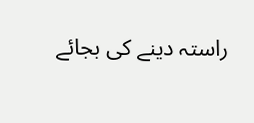راستہ دینے کی بجائے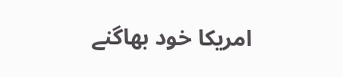امریکا خود بھاگنے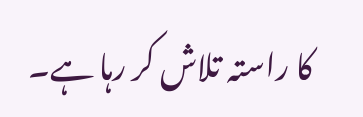کا راستہ تلاش کر رہا ہے۔